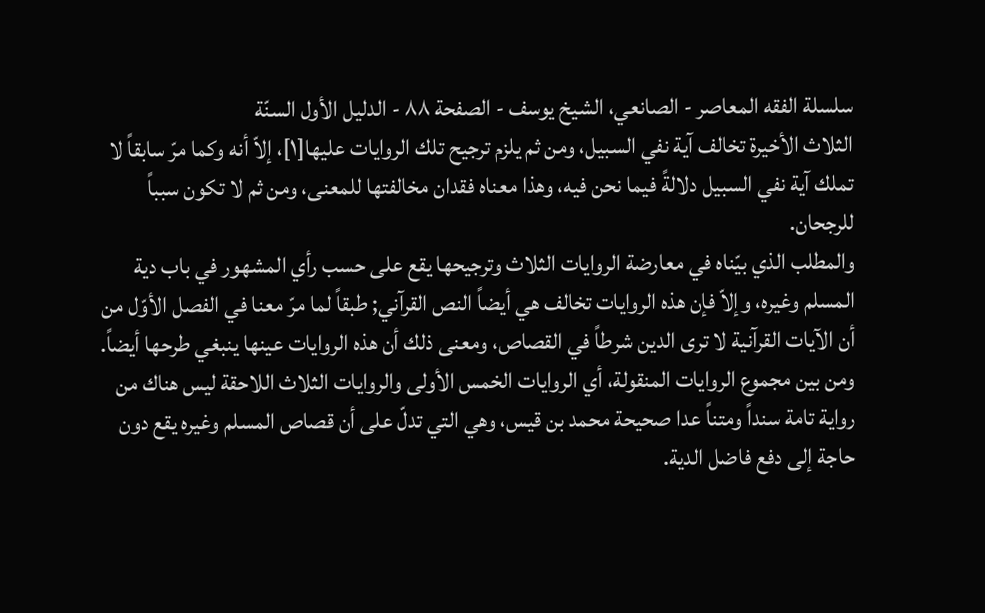سلسلة الفقه المعاصر - الصانعي، الشيخ يوسف - الصفحة ٨٨ - الدليل الأول السنّة
الثلاث الأخيرة تخالف آية نفي السبيل، ومن ثم يلزم ترجيح تلك الروايات عليها[١]، إلاّ أنه وكما مرّ سابقاً لا تملك آية نفي السبيل دلالةً فيما نحن فيه، وهذا معناه فقدان مخالفتها للمعنى، ومن ثم لا تكون سبباً للرجحان.
والمطلب الذي بيّناه في معارضة الروايات الثلاث وترجيحها يقع على حسب رأي المشهور في باب دية المسلم وغيره، وإلاّ فإن هذه الروايات تخالف هي أيضاً النص القرآني; طبقاً لما مرّ معنا في الفصل الأوّل من أن الآيات القرآنية لا ترى الدين شرطاً في القصاص، ومعنى ذلك أن هذه الروايات عينها ينبغي طرحها أيضاً.
ومن بين مجموع الروايات المنقولة، أي الروايات الخمس الأولى والروايات الثلاث اللاحقة ليس هناك من رواية تامة سنداً ومتناً عدا صحيحة محمد بن قيس، وهي التي تدلّ على أن قصاص المسلم وغيره يقع دون حاجة إلى دفع فاضل الدية.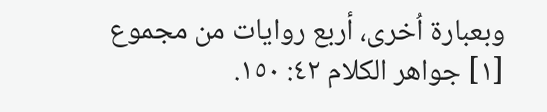وبعبارة اُخرى، أربع روايات من مجموع
[١] جواهر الكلام ٤٢: ١٥٠.